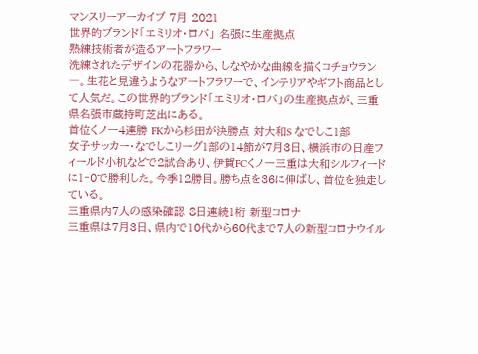マンスリーアーカイブ 7月 2021
世界的ブランド「エミリオ・ロバ」 名張に生産拠点
熟練技術者が造るアートフラワー
洗練されたデザインの花器から、しなやかな曲線を描くコチョウラン―。生花と見違うようなアートフラワーで、インテリアやギフト商品として人気だ。この世界的ブランド「エミリオ・ロバ」の生産拠点が、三重県名張市蔵持町芝出にある。
首位くノ一4連勝 FKから杉田が決勝点 対大和S なでしこ1部
女子サッカー・なでしこリーグ1部の14節が7月3日、横浜市の日産フィールド小机などで2試合あり、伊賀FCくノ一三重は大和シルフィードに1‐0で勝利した。今季12勝目。勝ち点を36に伸ばし、首位を独走している。
三重県内7人の感染確認 8日連続1桁 新型コロナ
三重県は7月3日、県内で10代から60代まで7人の新型コロナウイル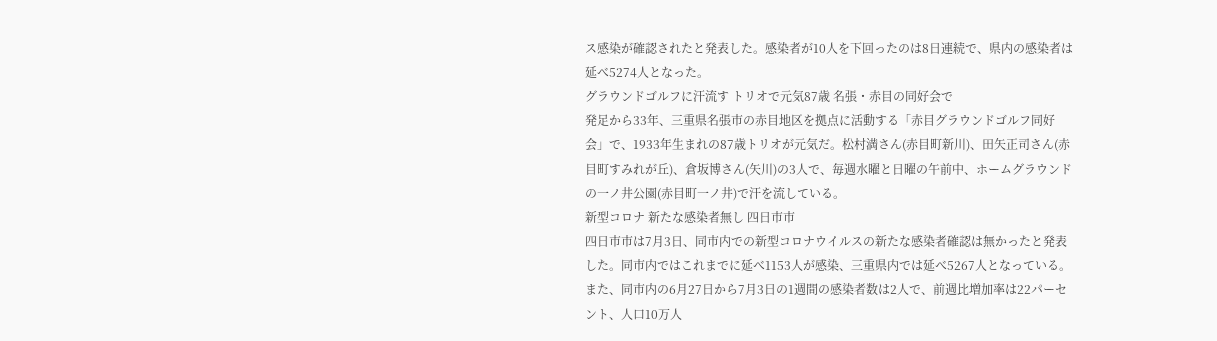ス感染が確認されたと発表した。感染者が10人を下回ったのは8日連続で、県内の感染者は延べ5274人となった。
グラウンドゴルフに汗流す トリオで元気87歳 名張・赤目の同好会で
発足から33年、三重県名張市の赤目地区を拠点に活動する「赤目グラウンドゴルフ同好会」で、1933年生まれの87歳トリオが元気だ。松村満さん(赤目町新川)、田矢正司さん(赤目町すみれが丘)、倉坂博さん(矢川)の3人で、毎週水曜と日曜の午前中、ホームグラウンドの一ノ井公園(赤目町一ノ井)で汗を流している。
新型コロナ 新たな感染者無し 四日市市
四日市市は7月3日、同市内での新型コロナウイルスの新たな感染者確認は無かったと発表した。同市内ではこれまでに延べ1153人が感染、三重県内では延べ5267人となっている。
また、同市内の6月27日から7月3日の1週間の感染者数は2人で、前週比増加率は22パーセント、人口10万人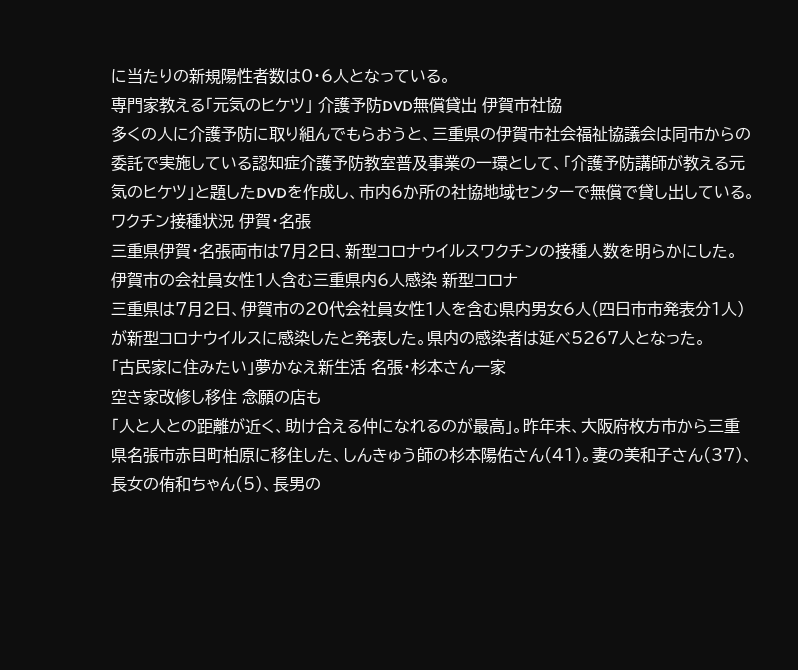に当たりの新規陽性者数は0・6人となっている。
専門家教える「元気のヒケツ」 介護予防DVD無償貸出 伊賀市社協
多くの人に介護予防に取り組んでもらおうと、三重県の伊賀市社会福祉協議会は同市からの委託で実施している認知症介護予防教室普及事業の一環として、「介護予防講師が教える元気のヒケツ」と題したDVDを作成し、市内6か所の社協地域センターで無償で貸し出している。
ワクチン接種状況 伊賀・名張
三重県伊賀・名張両市は7月2日、新型コロナウイルスワクチンの接種人数を明らかにした。
伊賀市の会社員女性1人含む三重県内6人感染 新型コロナ
三重県は7月2日、伊賀市の20代会社員女性1人を含む県内男女6人(四日市市発表分1人)が新型コロナウイルスに感染したと発表した。県内の感染者は延べ5267人となった。
「古民家に住みたい」夢かなえ新生活 名張・杉本さん一家
空き家改修し移住 念願の店も
「人と人との距離が近く、助け合える仲になれるのが最高」。昨年末、大阪府枚方市から三重県名張市赤目町柏原に移住した、しんきゅう師の杉本陽佑さん(41)。妻の美和子さん(37)、長女の侑和ちゃん(5)、長男の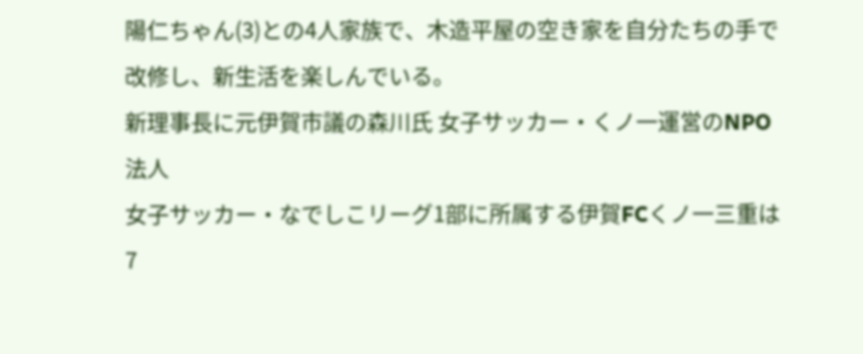陽仁ちゃん(3)との4人家族で、木造平屋の空き家を自分たちの手で改修し、新生活を楽しんでいる。
新理事長に元伊賀市議の森川氏 女子サッカー・くノ一運営のNPO法人
女子サッカー・なでしこリーグ1部に所属する伊賀FCくノ一三重は7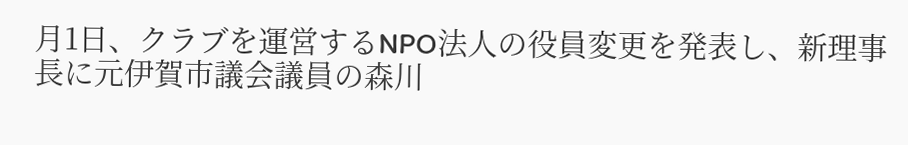月1日、クラブを運営するNPO法人の役員変更を発表し、新理事長に元伊賀市議会議員の森川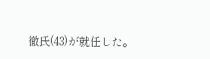徹氏(43)が就任した。